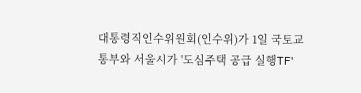대통령직인수위원회(인수위)가 1일 국토교통부와 서울시가 '도심주택 공급 실행TF'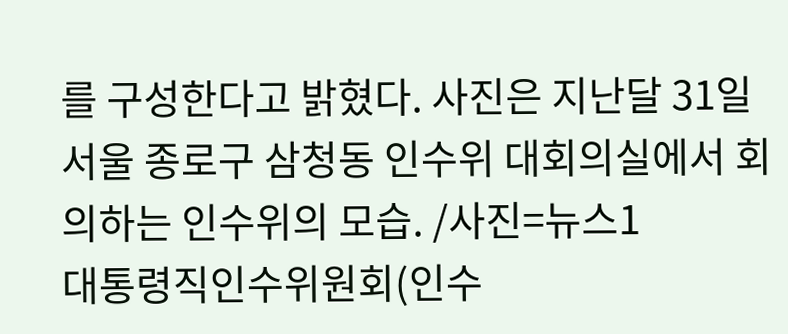를 구성한다고 밝혔다. 사진은 지난달 31일 서울 종로구 삼청동 인수위 대회의실에서 회의하는 인수위의 모습. /사진=뉴스1
대통령직인수위원회(인수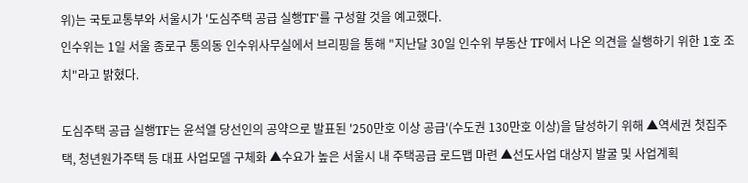위)는 국토교통부와 서울시가 '도심주택 공급 실행TF'를 구성할 것을 예고했다.
인수위는 1일 서울 종로구 통의동 인수위사무실에서 브리핑을 통해 "지난달 30일 인수위 부동산 TF에서 나온 의견을 실행하기 위한 1호 조치"라고 밝혔다.

도심주택 공급 실행TF는 윤석열 당선인의 공약으로 발표된 '250만호 이상 공급'(수도권 130만호 이상)을 달성하기 위해 ▲역세권 첫집주택, 청년원가주택 등 대표 사업모델 구체화 ▲수요가 높은 서울시 내 주택공급 로드맵 마련 ▲선도사업 대상지 발굴 및 사업계획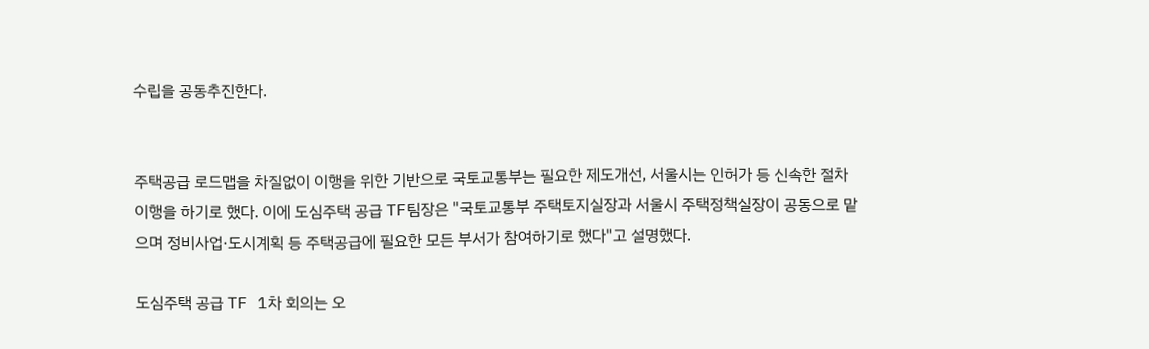수립을 공동추진한다.


주택공급 로드맵을 차질없이 이행을 위한 기반으로 국토교통부는 필요한 제도개선, 서울시는 인허가 등 신속한 절차이행을 하기로 했다. 이에 도심주택 공급 TF팀장은 "국토교통부 주택토지실장과 서울시 주택정책실장이 공동으로 맡으며 정비사업·도시계획 등 주택공급에 필요한 모든 부서가 참여하기로 했다"고 설명했다.

도심주택 공급 TF 1차 회의는 오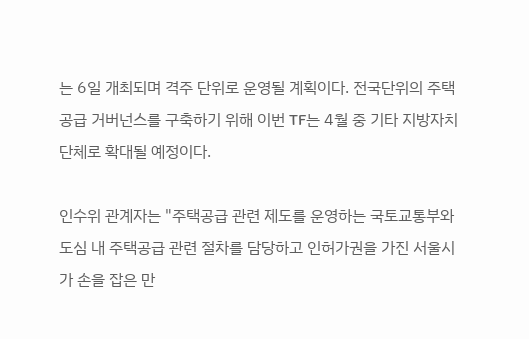는 6일 개최되며 격주 단위로 운영될 계획이다. 전국단위의 주택 공급 거버넌스를 구축하기 위해 이번 TF는 4월 중 기타 지방자치단체로 확대될 예정이다.

인수위 관계자는 "주택공급 관련 제도를 운영하는 국토교통부와 도심 내 주택공급 관련 절차를 담당하고 인허가권을 가진 서울시가 손을 잡은 만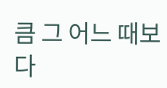큼 그 어느 때보다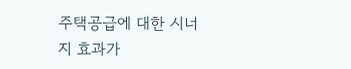주택공급에 대한 시너지 효과가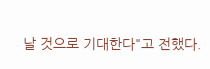날 것으로 기대한다"고 전했다.